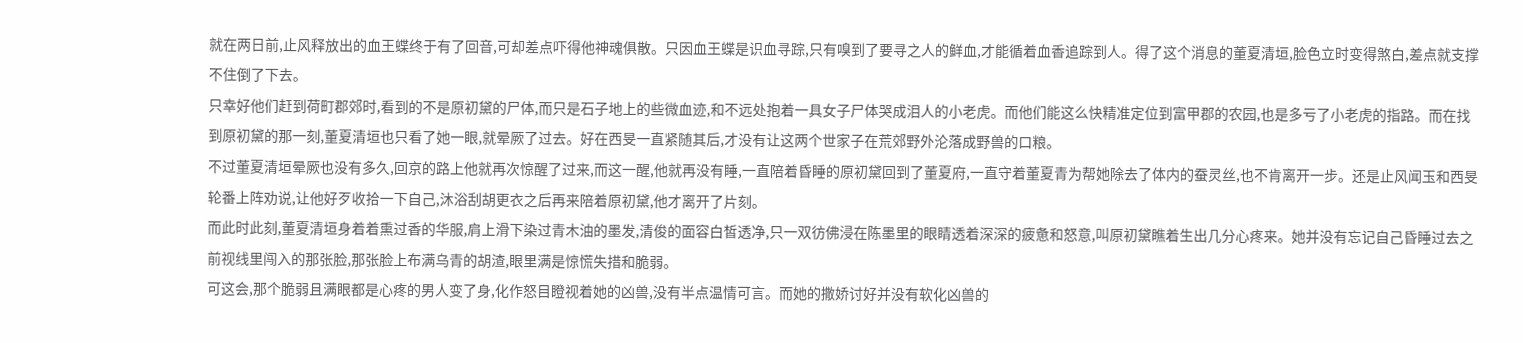就在两日前,止风释放出的血王蝶终于有了回音,可却差点吓得他神魂俱散。只因血王蝶是识血寻踪,只有嗅到了要寻之人的鲜血,才能循着血香追踪到人。得了这个消息的董夏清垣,脸色立时变得煞白,差点就支撑不住倒了下去。
只幸好他们赶到荷町郡郊时,看到的不是原初黛的尸体,而只是石子地上的些微血迹,和不远处抱着一具女子尸体哭成泪人的小老虎。而他们能这么快精准定位到富甲郡的农园,也是多亏了小老虎的指路。而在找到原初黛的那一刻,董夏清垣也只看了她一眼,就晕厥了过去。好在西旻一直紧随其后,才没有让这两个世家子在荒郊野外沦落成野兽的口粮。
不过董夏清垣晕厥也没有多久,回京的路上他就再次惊醒了过来,而这一醒,他就再没有睡,一直陪着昏睡的原初黛回到了董夏府,一直守着董夏青为帮她除去了体内的蚕灵丝,也不肯离开一步。还是止风闻玉和西旻轮番上阵劝说,让他好歹收拾一下自己,沐浴刮胡更衣之后再来陪着原初黛,他才离开了片刻。
而此时此刻,董夏清垣身着着熏过香的华服,肩上滑下染过青木油的墨发,清俊的面容白皙透净,只一双彷佛浸在陈墨里的眼睛透着深深的疲惫和怒意,叫原初黛瞧着生出几分心疼来。她并没有忘记自己昏睡过去之前视线里闯入的那张脸,那张脸上布满乌青的胡渣,眼里满是惊慌失措和脆弱。
可这会,那个脆弱且满眼都是心疼的男人变了身,化作怒目瞪视着她的凶兽,没有半点温情可言。而她的撒娇讨好并没有软化凶兽的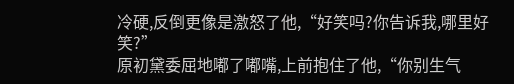冷硬,反倒更像是激怒了他,“好笑吗?你告诉我,哪里好笑?”
原初黛委屈地嘟了嘟嘴,上前抱住了他,“你别生气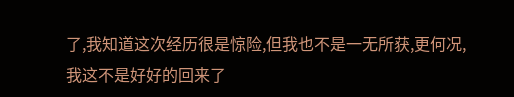了,我知道这次经历很是惊险,但我也不是一无所获,更何况,我这不是好好的回来了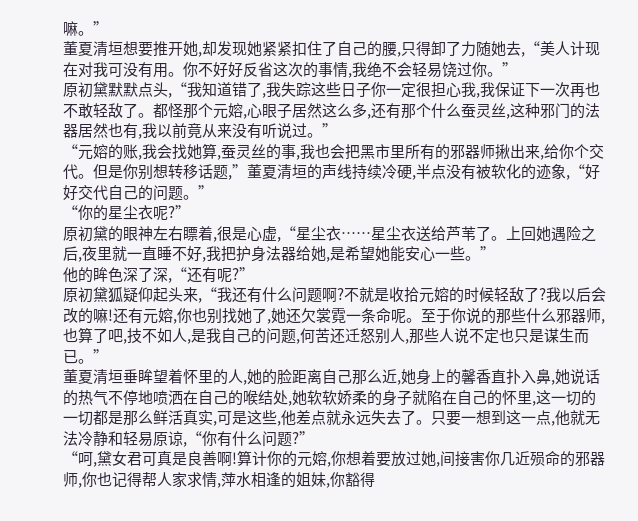嘛。”
董夏清垣想要推开她,却发现她紧紧扣住了自己的腰,只得卸了力随她去,“美人计现在对我可没有用。你不好好反省这次的事情,我绝不会轻易饶过你。”
原初黛默默点头,“我知道错了,我失踪这些日子你一定很担心我,我保证下一次再也不敢轻敌了。都怪那个元嫆,心眼子居然这么多,还有那个什么蚕灵丝,这种邪门的法器居然也有,我以前竟从来没有听说过。”
“元嫆的账,我会找她算,蚕灵丝的事,我也会把黑市里所有的邪器师揪出来,给你个交代。但是你别想转移话题,”董夏清垣的声线持续冷硬,半点没有被软化的迹象,“好好交代自己的问题。”
“你的星尘衣呢?”
原初黛的眼神左右瞟着,很是心虚,“星尘衣……星尘衣送给芦苇了。上回她遇险之后,夜里就一直睡不好,我把护身法器给她,是希望她能安心一些。”
他的眸色深了深,“还有呢?”
原初黛狐疑仰起头来,“我还有什么问题啊?不就是收拾元嫆的时候轻敌了?我以后会改的嘛!还有元嫆,你也别找她了,她还欠裳霓一条命呢。至于你说的那些什么邪器师,也算了吧,技不如人,是我自己的问题,何苦还迁怒别人,那些人说不定也只是谋生而已。”
董夏清垣垂眸望着怀里的人,她的脸距离自己那么近,她身上的馨香直扑入鼻,她说话的热气不停地喷洒在自己的喉结处,她软软娇柔的身子就陷在自己的怀里,这一切的一切都是那么鲜活真实,可是这些,他差点就永远失去了。只要一想到这一点,他就无法冷静和轻易原谅,“你有什么问题?”
“呵,黛女君可真是良善啊!算计你的元嫆,你想着要放过她,间接害你几近殒命的邪器师,你也记得帮人家求情,萍水相逢的姐妹,你豁得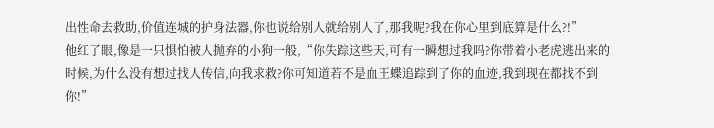出性命去救助,价值连城的护身法器,你也说给别人就给别人了,那我呢?我在你心里到底算是什么?!”
他红了眼,像是一只惧怕被人抛弃的小狗一般,“你失踪这些天,可有一瞬想过我吗?你带着小老虎逃出来的时候,为什么没有想过找人传信,向我求救?你可知道若不是血王蝶追踪到了你的血迹,我到现在都找不到你!”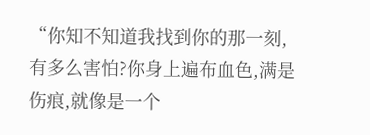“你知不知道我找到你的那一刻,有多么害怕?你身上遍布血色,满是伤痕,就像是一个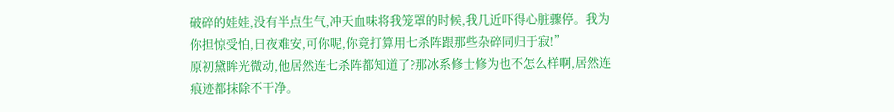破碎的娃娃,没有半点生气,冲天血味将我笼罩的时候,我几近吓得心脏骤停。我为你担惊受怕,日夜难安,可你呢,你竟打算用七杀阵跟那些杂碎同归于寂!”
原初黛眸光微动,他居然连七杀阵都知道了?那冰系修士修为也不怎么样啊,居然连痕迹都抹除不干净。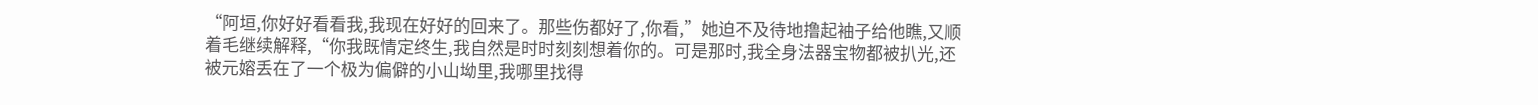“阿垣,你好好看看我,我现在好好的回来了。那些伤都好了,你看,”她迫不及待地撸起袖子给他瞧,又顺着毛继续解释,“你我既情定终生,我自然是时时刻刻想着你的。可是那时,我全身法器宝物都被扒光,还被元嫆丢在了一个极为偏僻的小山坳里,我哪里找得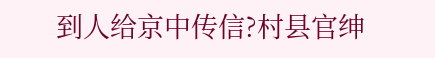到人给京中传信?村县官绅